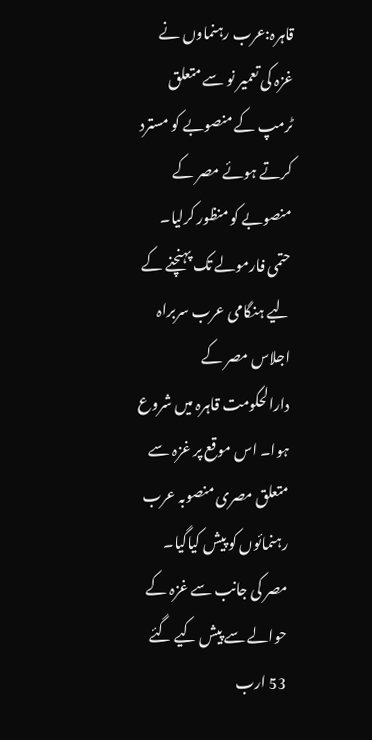قاہرہ:عرب رہنماوں نے غزہ کی تعمیر نو سے متعلق ٹرمپ کے منصوبے کو مسترد کرتے ہوئے مصر کے منصوبے کو منظور کرلیا۔
حتمی فارمولے تک پہنچنے کے لیے ہنگامی عرب سربراہ اجلاس مصر کے دارالحکومت قاہرہ میں شروع ہوا۔ اس موقع پر غزہ سے متعلق مصری منصوبہ عرب رہنمائوں کو پیش کیاگیا۔
مصر کی جانب سے غزہ کے حوالے سے پیش کیے گئے 53 ارب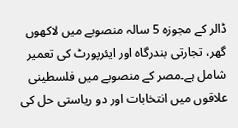ڈالر کے مجوزہ 5 سالہ منصوبے میں لاکھوں گھر، تجارتی بندرگاہ اور ایئرپورٹ کی تعمیر شامل ہے۔مصر کے منصوبے میں فلسطینی علاقوں میں انتخابات اور دو ریاستی حل کی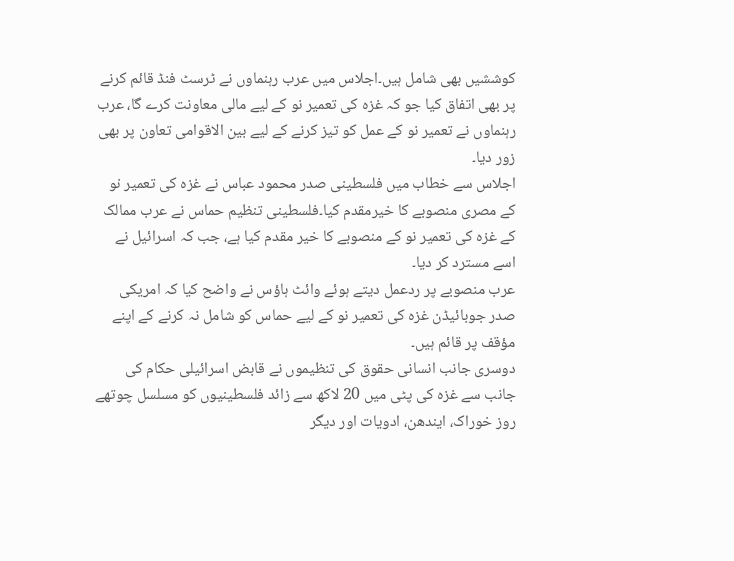کوششیں بھی شامل ہیں۔اجلاس میں عرب رہنماوں نے ٹرسٹ فنڈ قائم کرنے پر بھی اتفاق کیا جو کہ غزہ کی تعمیر نو کے لیے مالی معاونت کرے گا، عرب رہنماوں نے تعمیر نو کے عمل کو تیز کرنے کے لیے بین الاقوامی تعاون پر بھی زور دیا۔
اجلاس سے خطاب میں فلسطینی صدر محمود عباس نے غزہ کی تعمیر نو کے مصری منصوبے کا خیرمقدم کیا۔فلسطینی تنظیم حماس نے عرب ممالک کے غزہ کی تعمیر نو کے منصوبے کا خیر مقدم کیا ہے، جب کہ اسرائیل نے اسے مسترد کر دیا۔
عرب منصوبے پر ردعمل دیتے ہوئے وائٹ ہاؤس نے واضح کیا کہ امریکی صدر جوبائیڈن غزہ کی تعمیر نو کے لیے حماس کو شامل نہ کرنے کے اپنے مؤقف پر قائم ہیں۔
دوسری جانب انسانی حقوق کی تنظیموں نے قابض اسرائیلی حکام کی جانب سے غزہ کی پٹی میں 20 لاکھ سے زائد فلسطینیوں کو مسلسل چوتھے روز خوراک، ایندھن، ادویات اور دیگر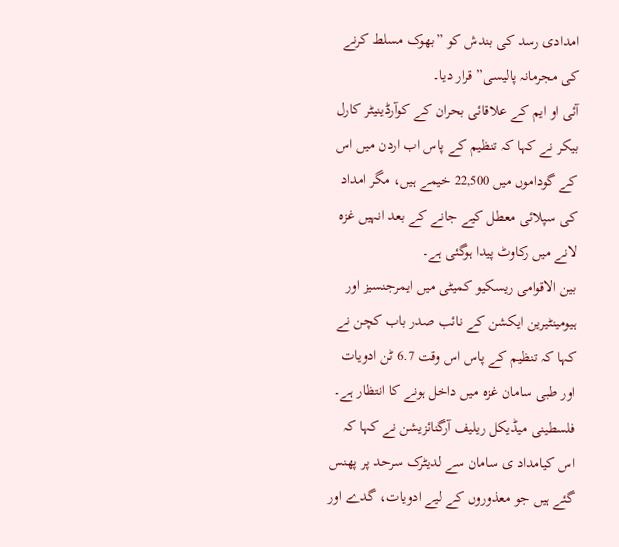امدادی رسد کی بندش کو ”بھوک مسلط کرنے کی مجرمانہ پالیسی” قرار دیا۔
آئی او ایم کے علاقائی بحران کے کوآرڈینیٹر کارل بیکر نے کہا کہ تنظیم کے پاس اب اردن میں اس کے گوداموں میں 22,500 خیمے ہیں، مگر امداد کی سپلائی معطل کیے جانے کے بعد انہیں غزہ لانے میں رکاوٹ پیدا ہوگئی ہے۔
بین الاقوامی ریسکیو کمیٹی میں ایمرجنسیز اور ہیومینٹیرین ایکشن کے نائب صدر باب کچن نے کہا کہ تنظیم کے پاس اس وقت 6.7 ٹن ادویات اور طبی سامان غزہ میں داخل ہونے کا انتظار ہے۔
فلسطینی میڈیکل ریلیف آرگنائزیشن نے کہا کہ اس کیامداد ی سامان سے لدیٹرک سرحد پر پھنس گئے ہیں جو معذوروں کے لیے ادویات، گدے اور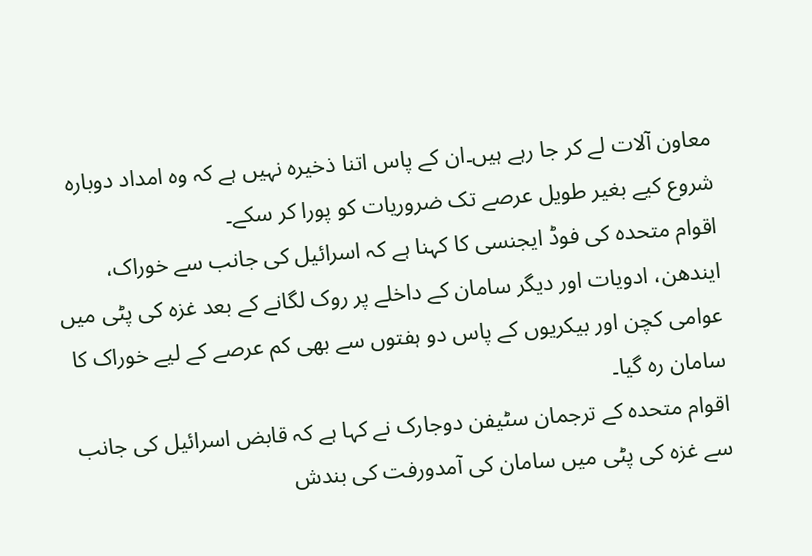معاون آلات لے کر جا رہے ہیں۔ان کے پاس اتنا ذخیرہ نہیں ہے کہ وہ امداد دوبارہ شروع کیے بغیر طویل عرصے تک ضروریات کو پورا کر سکے۔
اقوام متحدہ کی فوڈ ایجنسی کا کہنا ہے کہ اسرائیل کی جانب سے خوراک، ایندھن، ادویات اور دیگر سامان کے داخلے پر روک لگانے کے بعد غزہ کی پٹی میں عوامی کچن اور بیکریوں کے پاس دو ہفتوں سے بھی کم عرصے کے لیے خوراک کا سامان رہ گیا۔
اقوام متحدہ کے ترجمان سٹیفن دوجارک نے کہا ہے کہ قابض اسرائیل کی جانب سے غزہ کی پٹی میں سامان کی آمدورفت کی بندش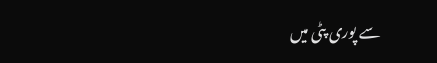سے پوری پٹی میں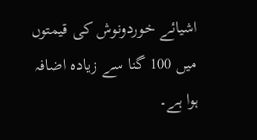اشیائے خوردونوش کی قیمتوں میں 100 گنا سے زیادہ اضافہ ہوا ہے۔